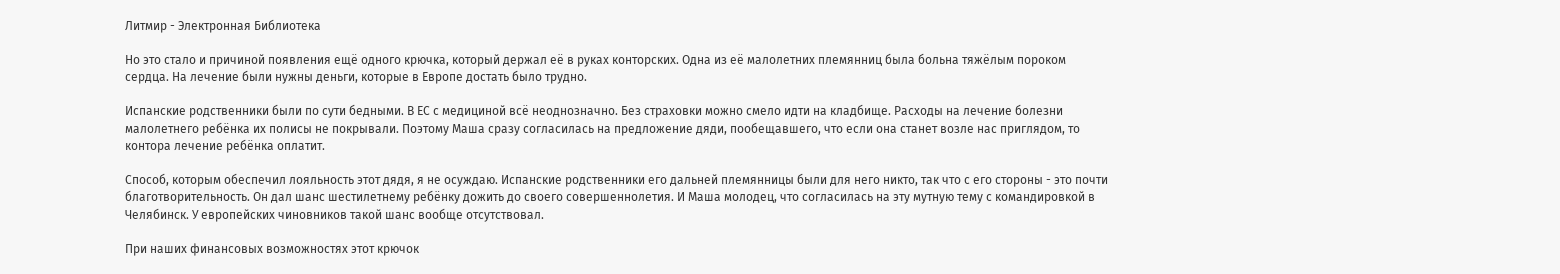Литмир - Электронная Библиотека

Но это стало и причиной появления ещё одного крючка, который держал её в руках конторских. Одна из её малолетних племянниц была больна тяжёлым пороком сердца. На лечение были нужны деньги, которые в Европе достать было трудно.

Испанские родственники были по сути бедными. В ЕС с медициной всё неоднозначно. Без страховки можно смело идти на кладбище. Расходы на лечение болезни малолетнего ребёнка их полисы не покрывали. Поэтому Маша сразу согласилась на предложение дяди, пообещавшего, что если она станет возле нас приглядом, то контора лечение ребёнка оплатит.

Способ, которым обеспечил лояльность этот дядя, я не осуждаю. Испанские родственники его дальней племянницы были для него никто, так что с его стороны - это почти благотворительность. Он дал шанс шестилетнему ребёнку дожить до своего совершеннолетия. И Маша молодец, что согласилась на эту мутную тему с командировкой в Челябинск. У европейских чиновников такой шанс вообще отсутствовал.

При наших финансовых возможностях этот крючок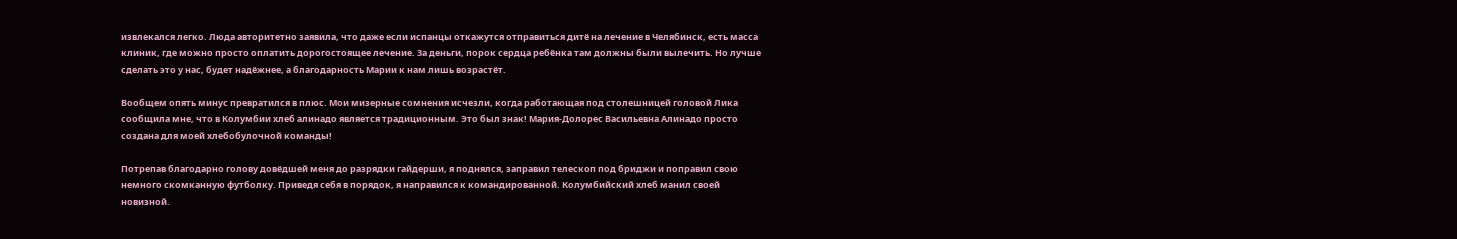извлекался легко. Люда авторитетно заявила, что даже если испанцы откажутся отправиться дитё на лечение в Челябинск, есть масса клиник, где можно просто оплатить дорогостоящее лечение. За деньги, порок сердца ребёнка там должны были вылечить. Но лучше сделать это у нас, будет надёжнее, а благодарность Марии к нам лишь возрастёт.

Вообщем опять минус превратился в плюс. Мои мизерные сомнения исчезли, когда работающая под столешницей головой Лика сообщила мне, что в Колумбии хлеб алинадо является традиционным. Это был знак! Мария-Долорес Васильевна Алинадо просто создана для моей хлебобулочной команды!

Потрепав благодарно голову довёдшей меня до разрядки гайдерши, я поднялся, заправил телескоп под бриджи и поправил свою немного скомканную футболку. Приведя себя в порядок, я направился к командированной. Колумбийский хлеб манил своей новизной.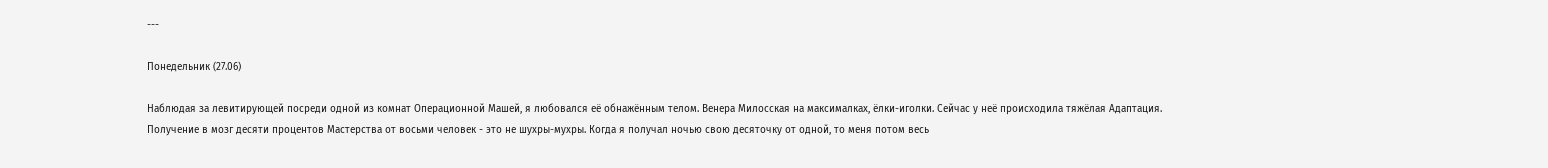---

Понедельник (27.06)

Наблюдая за левитирующей посреди одной из комнат Операционной Машей, я любовался её обнажённым телом. Венера Милосская на максималках, ёлки-иголки. Сейчас у неё происходила тяжёлая Адаптация. Получение в мозг десяти процентов Мастерства от восьми человек - это не шухры-мухры. Когда я получал ночью свою десяточку от одной, то меня потом весь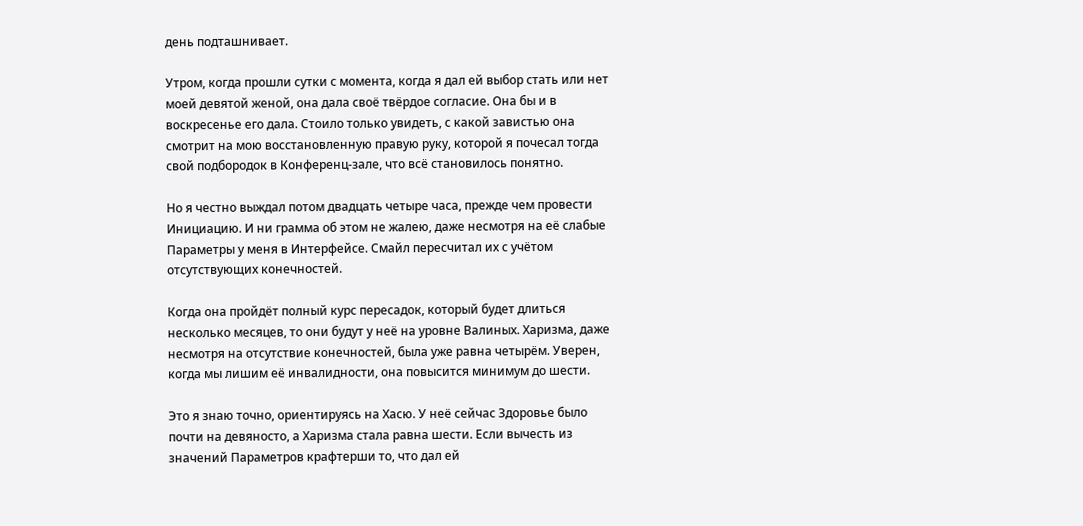день подташнивает.

Утром, когда прошли сутки с момента, когда я дал ей выбор стать или нет моей девятой женой, она дала своё твёрдое согласие. Она бы и в воскресенье его дала. Стоило только увидеть, с какой завистью она смотрит на мою восстановленную правую руку, которой я почесал тогда свой подбородок в Конференц-зале, что всё становилось понятно.

Но я честно выждал потом двадцать четыре часа, прежде чем провести Инициацию. И ни грамма об этом не жалею, даже несмотря на её слабые Параметры у меня в Интерфейсе. Смайл пересчитал их с учётом отсутствующих конечностей.

Когда она пройдёт полный курс пересадок, который будет длиться несколько месяцев, то они будут у неё на уровне Валиных. Харизма, даже несмотря на отсутствие конечностей, была уже равна четырём. Уверен, когда мы лишим её инвалидности, она повысится минимум до шести.

Это я знаю точно, ориентируясь на Хасю. У неё сейчас Здоровье было почти на девяносто, а Харизма стала равна шести. Если вычесть из значений Параметров крафтерши то, что дал ей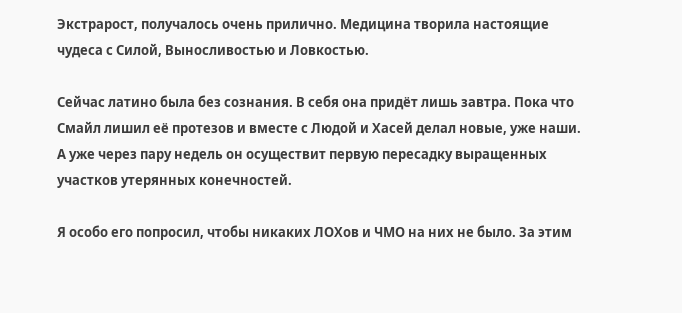Экстрарост, получалось очень прилично. Медицина творила настоящие чудеса с Силой, Выносливостью и Ловкостью.

Сейчас латино была без сознания. В себя она придёт лишь завтра. Пока что Смайл лишил её протезов и вместе с Людой и Хасей делал новые, уже наши. А уже через пару недель он осуществит первую пересадку выращенных участков утерянных конечностей.

Я особо его попросил, чтобы никаких ЛОХов и ЧМО на них не было. За этим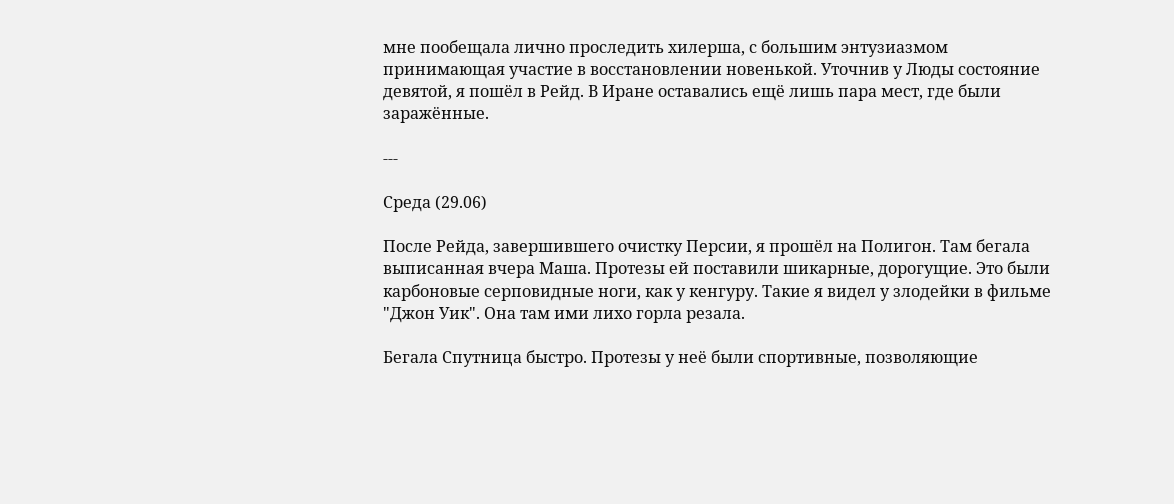мне пообещала лично проследить хилерша, с большим энтузиазмом принимающая участие в восстановлении новенькой. Уточнив у Люды состояние девятой, я пошёл в Рейд. В Иране оставались ещё лишь пара мест, где были заражённые.

---

Среда (29.06)

После Рейда, завершившего очистку Персии, я прошёл на Полигон. Там бегала выписанная вчера Маша. Протезы ей поставили шикарные, дорогущие. Это были карбоновые серповидные ноги, как у кенгуру. Такие я видел у злодейки в фильме "Джон Уик". Она там ими лихо горла резала.

Бегала Спутница быстро. Протезы у неё были спортивные, позволяющие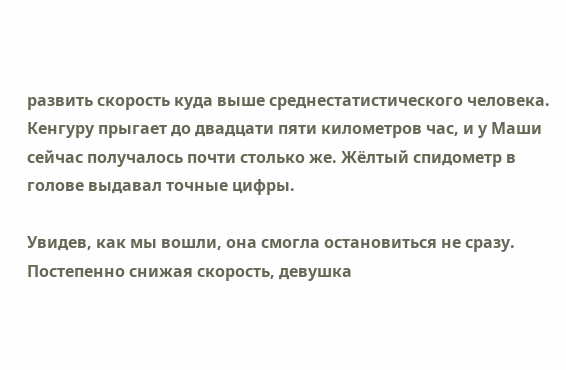развить скорость куда выше среднестатистического человека. Кенгуру прыгает до двадцати пяти километров час, и у Маши сейчас получалось почти столько же. Жёлтый спидометр в голове выдавал точные цифры.

Увидев, как мы вошли, она смогла остановиться не сразу. Постепенно снижая скорость, девушка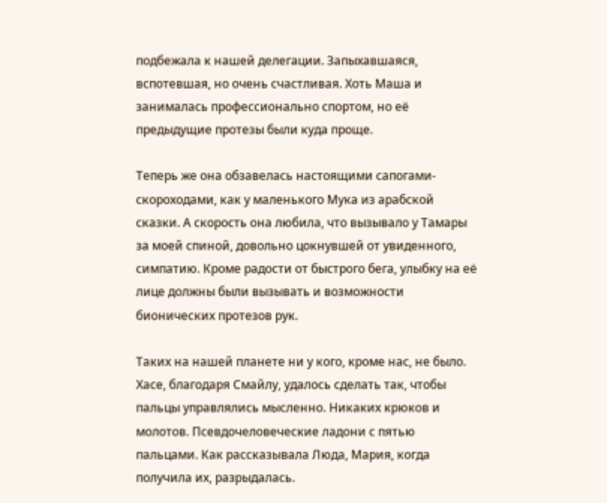подбежала к нашей делегации. Запыхавшаяся, вспотевшая, но очень счастливая. Хоть Маша и занималась профессионально спортом, но её предыдущие протезы были куда проще.

Теперь же она обзавелась настоящими сапогами-скороходами, как у маленького Мука из арабской сказки. А скорость она любила, что вызывало у Тамары за моей спиной, довольно цокнувшей от увиденного, симпатию. Кроме радости от быстрого бега, улыбку на её лице должны были вызывать и возможности бионических протезов рук.

Таких на нашей планете ни у кого, кроме нас, не было. Хасе, благодаря Смайлу, удалось сделать так, чтобы пальцы управлялись мысленно. Никаких крюков и молотов. Псевдочеловеческие ладони с пятью пальцами. Как рассказывала Люда, Мария, когда получила их, разрыдалась.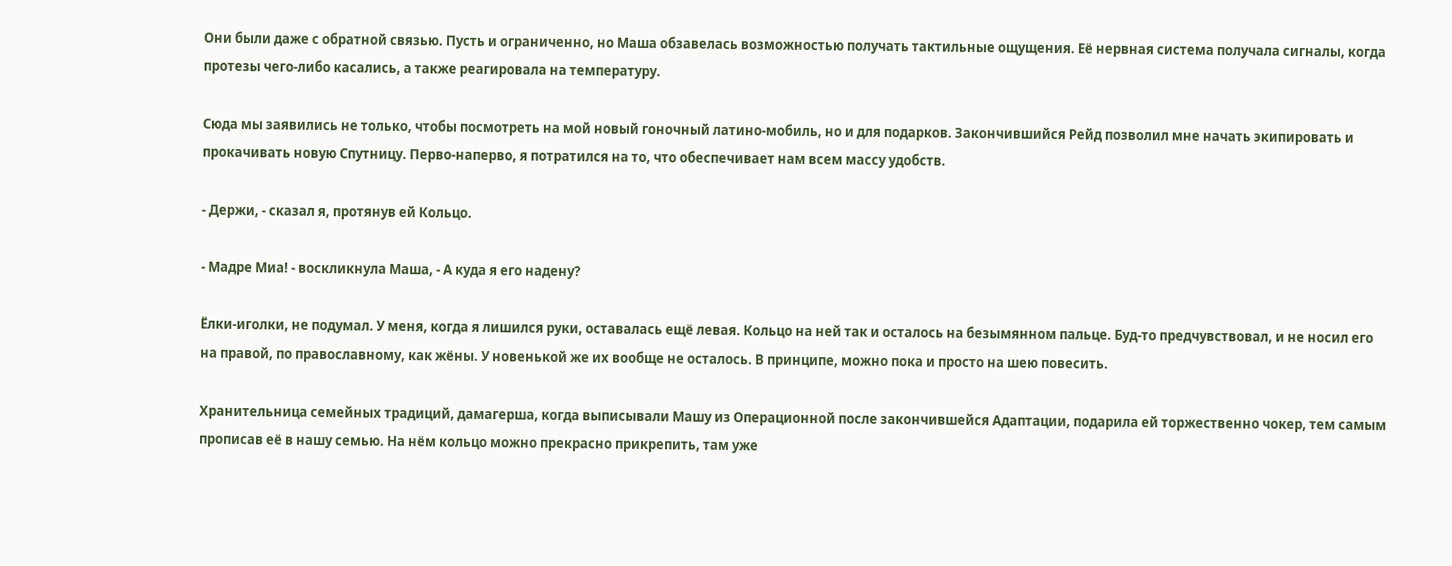Они были даже с обратной связью. Пусть и ограниченно, но Маша обзавелась возможностью получать тактильные ощущения. Её нервная система получала сигналы, когда протезы чего-либо касались, а также реагировала на температуру.

Сюда мы заявились не только, чтобы посмотреть на мой новый гоночный латино-мобиль, но и для подарков. Закончившийся Рейд позволил мне начать экипировать и прокачивать новую Спутницу. Перво-наперво, я потратился на то, что обеспечивает нам всем массу удобств.

- Держи, - сказал я, протянув ей Кольцо.

- Мадре Миа! - воскликнула Маша, - А куда я его надену?

Ёлки-иголки, не подумал. У меня, когда я лишился руки, оставалась ещё левая. Кольцо на ней так и осталось на безымянном пальце. Буд-то предчувствовал, и не носил его на правой, по православному, как жёны. У новенькой же их вообще не осталось. В принципе, можно пока и просто на шею повесить.

Хранительница семейных традиций, дамагерша, когда выписывали Машу из Операционной после закончившейся Адаптации, подарила ей торжественно чокер, тем самым прописав её в нашу семью. На нём кольцо можно прекрасно прикрепить, там уже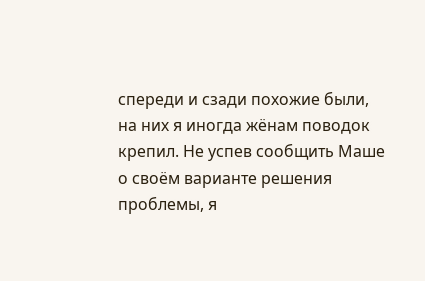спереди и сзади похожие были, на них я иногда жёнам поводок крепил. Не успев сообщить Маше о своём варианте решения проблемы, я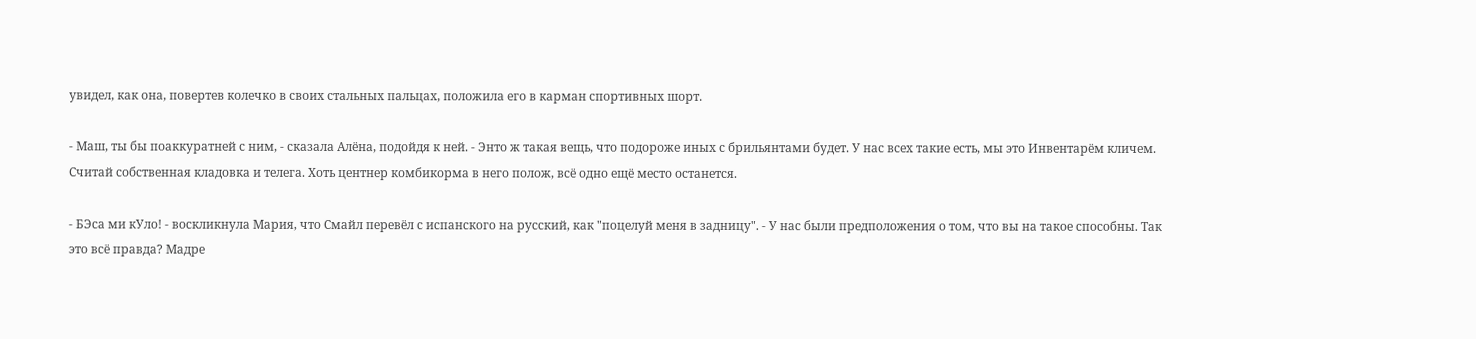увидел, как она, повертев колечко в своих стальных пальцах, положила его в карман спортивных шорт.

- Маш, ты бы поаккуратней с ним, - сказала Алёна, подойдя к ней. - Энто ж такая вещь, что подороже иных с брильянтами будет. У нас всех такие есть, мы это Инвентарём кличем. Считай собственная кладовка и телега. Хоть центнер комбикорма в него полож, всё одно ещё место останется.

- БЭса ми кУло! - воскликнула Мария, что Смайл перевёл с испанского на русский, как "поцелуй меня в задницу". - У нас были предположения о том, что вы на такое способны. Так это всё правда? Мадре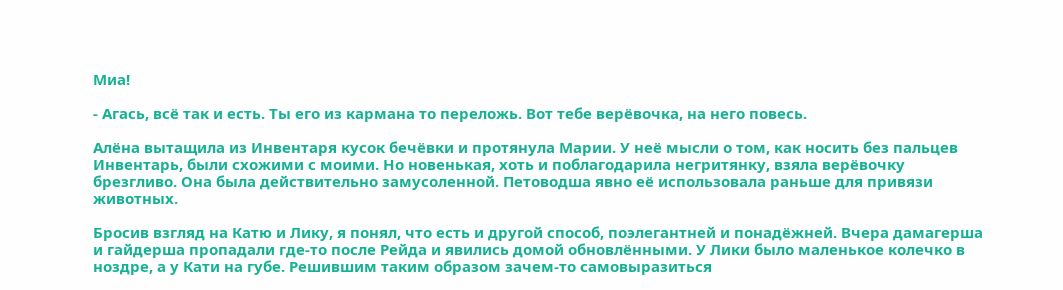Миа!

- Агась, всё так и есть. Ты его из кармана то переложь. Вот тебе верёвочка, на него повесь.

Алёна вытащила из Инвентаря кусок бечёвки и протянула Марии. У неё мысли о том, как носить без пальцев Инвентарь, были схожими с моими. Но новенькая, хоть и поблагодарила негритянку, взяла верёвочку брезгливо. Она была действительно замусоленной. Петоводша явно её использовала раньше для привязи животных.

Бросив взгляд на Катю и Лику, я понял, что есть и другой способ, поэлегантней и понадёжней. Вчера дамагерша и гайдерша пропадали где-то после Рейда и явились домой обновлёнными. У Лики было маленькое колечко в ноздре, а у Кати на губе. Решившим таким образом зачем-то самовыразиться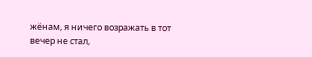жёнам, я ничего возражать в тот вечер не стал,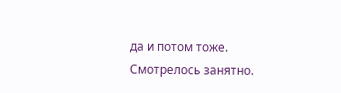да и потом тоже. Смотрелось занятно.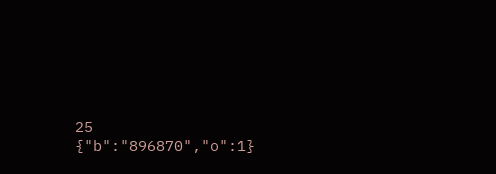25
{"b":"896870","o":1}